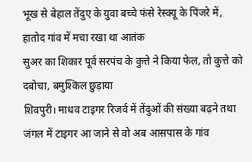भूख से बेहाल तेंदुए के युवा बच्चे फंसे रेस्क्यू के पिंजरे में, हातोद गांव में मचा रखा था आतंक
सुअर का शिकार पूर्व सरपंच के कुत्ते ने किया फेल, तो कुत्ते को दबोचा, बमुश्किल छुड़ाया
शिवपुरी। माधव टाइगर रिजर्व में तेंदुओं की संख्या बढ़ने तथा जंगल में टाइगर आ जाने से वो अब आसपास के गांव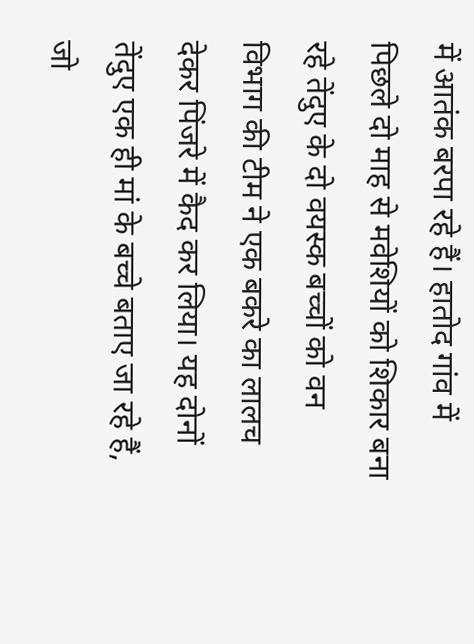में आतंक बरपा रहे हैं। हातोद गांव में पिछले दो माह से मवेशियों को शिकार बना रहे तेंदुए के दो वयस्क बच्चों को वन विभाग की टीम ने एक बकरे का लालच देकर पिंजरे में कैद कर लिया। यह दोनों तेंदुए एक ही मां के बच्चे बताए जा रहे हैं, जो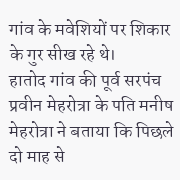गांव के मवेशियों पर शिकार के गुर सीख रहे थे।
हातोद गांव की पूर्व सरपंच प्रवीन मेहरोत्रा के पति मनीष मेहरोत्रा ने बताया कि पिछले दो माह से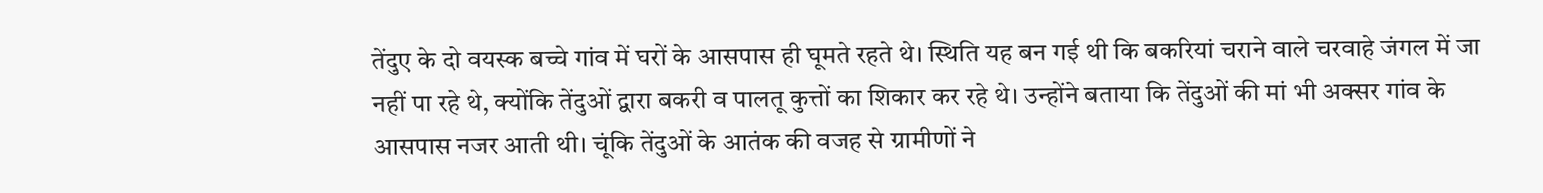तेंदुए के दो वयस्क बच्चे गांव में घरों के आसपास ही घूमते रहते थे। स्थिति यह बन गई थी कि बकरियां चराने वाले चरवाहे जंगल में जा नहीं पा रहे थे, क्योंकि तेंदुओं द्वारा बकरी व पालतू कुत्तों का शिकार कर रहे थे। उन्होंने बताया कि तेंदुओं की मां भी अक्सर गांव के आसपास नजर आती थी। चूंकि तेंदुओं के आतंक की वजह से ग्रामीणों ने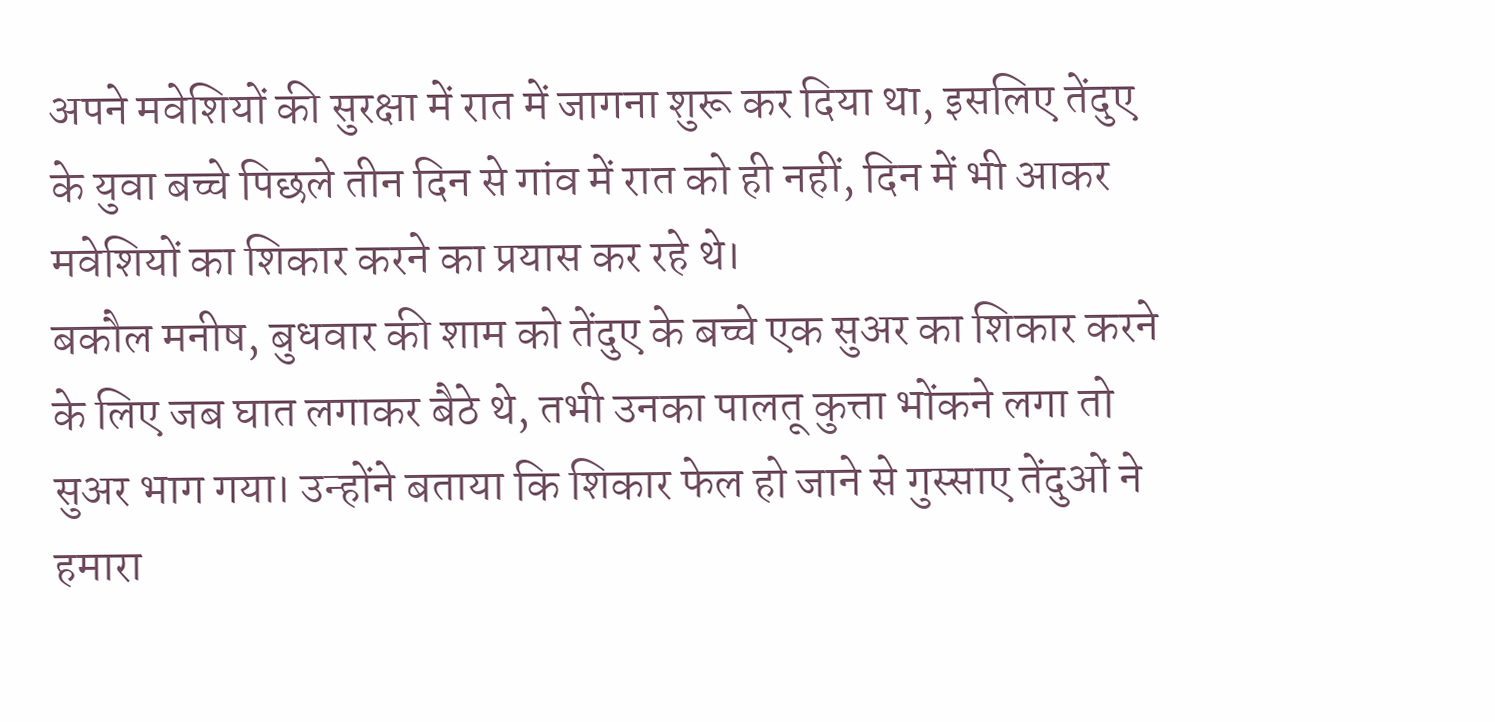अपने मवेशियों की सुरक्षा में रात में जागना शुरू कर दिया था, इसलिए तेंदुए के युवा बच्चे पिछले तीन दिन से गांव में रात को ही नहीं, दिन में भी आकर मवेशियों का शिकार करने का प्रयास कर रहे थे।
बकौल मनीष, बुधवार की शाम को तेंदुए के बच्चे एक सुअर का शिकार करने के लिए जब घात लगाकर बैठे थे, तभी उनका पालतू कुत्ता भोंकने लगा तो सुअर भाग गया। उन्होंने बताया कि शिकार फेल हो जाने से गुस्साए तेंदुओं ने हमारा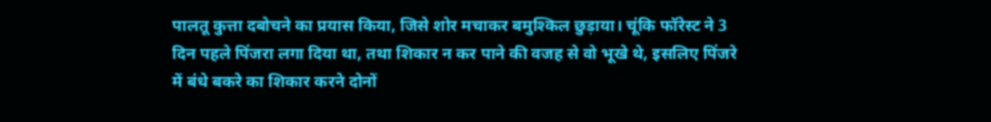पालतू कुत्ता दबोचने का प्रयास किया, जिसे शोर मचाकर बमुश्किल छुड़ाया। चूंकि फॉरेस्ट ने 3 दिन पहले पिंजरा लगा दिया था, तथा शिकार न कर पाने की वजह से वो भूखे थे, इसलिए पिंजरे में बंधे बकरे का शिकार करने दोनों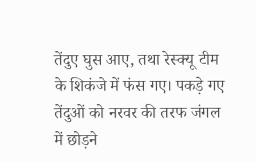तेंदुए घुस आए, तथा रेस्क्यू टीम के शिकंजे में फंस गए। पकड़े गए तेंदुओं को नरवर की तरफ जंगल में छोड़ने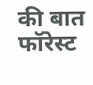की बात फॉरेस्ट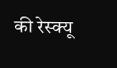की रेस्क्यू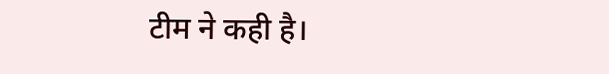टीम ने कही है।